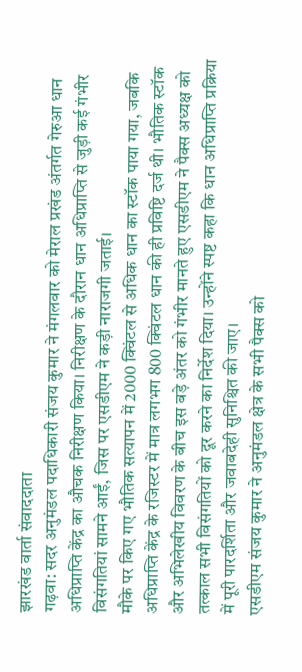झारखंड वार्ता संवाददाता
गढ़वा: सदर अनुमंडल पदाधिकारी संजय कुमार ने मंगलवार को मेराल प्रखंड अंतर्गत गेरुआ धान अधिप्राप्ति केंद्र का औचक निरीक्षण किया। निरीक्षण के दौरान धान अधिप्राप्ति से जुड़ी कई गंभीर विसंगतियां सामने आईं, जिस पर एसडीएम ने कड़ी नाराजगी जताई।
मौके पर किए गए भौतिक सत्यापन में 2000 क्विंटल से अधिक धान का स्टॉक पाया गया, जबकि अधिप्राप्ति केंद्र के रजिस्टर में मात्र लगभग 800 क्विंटल धान की ही प्रविष्टि दर्ज थी। भौतिक स्टॉक और अभिलेखीय विवरण के बीच इस बड़े अंतर को गंभीर मानते हुए एसडीएम ने पैक्स अध्यक्ष को तत्काल सभी विसंगतियों को दूर करने का निर्देश दिया। उन्होंने स्पष्ट कहा कि धान अधिप्राप्ति प्रक्रिया में पूरी पारदर्शिता और जवाबदेही सुनिश्चित की जाए।
एसडीएम संजय कुमार ने अनुमंडल क्षेत्र के सभी पैक्स को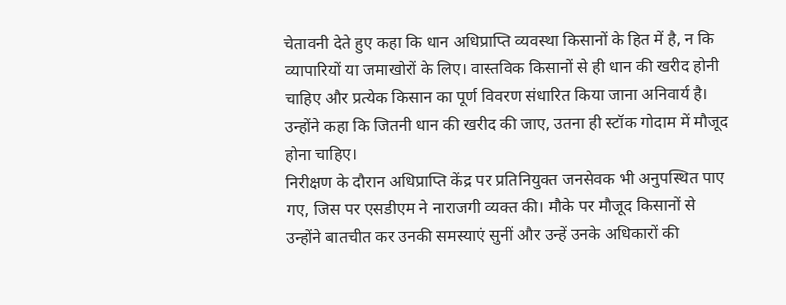चेतावनी देते हुए कहा कि धान अधिप्राप्ति व्यवस्था किसानों के हित में है, न कि व्यापारियों या जमाखोरों के लिए। वास्तविक किसानों से ही धान की खरीद होनी चाहिए और प्रत्येक किसान का पूर्ण विवरण संधारित किया जाना अनिवार्य है। उन्होंने कहा कि जितनी धान की खरीद की जाए, उतना ही स्टॉक गोदाम में मौजूद होना चाहिए।
निरीक्षण के दौरान अधिप्राप्ति केंद्र पर प्रतिनियुक्त जनसेवक भी अनुपस्थित पाए गए, जिस पर एसडीएम ने नाराजगी व्यक्त की। मौके पर मौजूद किसानों से उन्होंने बातचीत कर उनकी समस्याएं सुनीं और उन्हें उनके अधिकारों की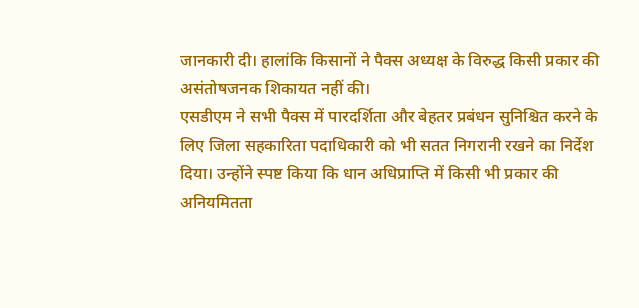जानकारी दी। हालांकि किसानों ने पैक्स अध्यक्ष के विरुद्ध किसी प्रकार की असंतोषजनक शिकायत नहीं की।
एसडीएम ने सभी पैक्स में पारदर्शिता और बेहतर प्रबंधन सुनिश्चित करने के लिए जिला सहकारिता पदाधिकारी को भी सतत निगरानी रखने का निर्देश दिया। उन्होंने स्पष्ट किया कि धान अधिप्राप्ति में किसी भी प्रकार की अनियमितता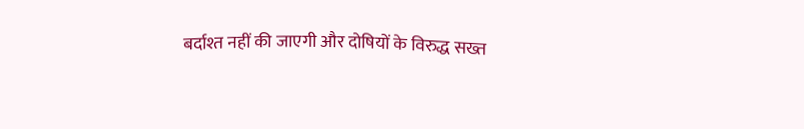बर्दाश्त नहीं की जाएगी और दोषियों के विरुद्ध सख्त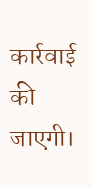कार्रवाई की जाएगी।